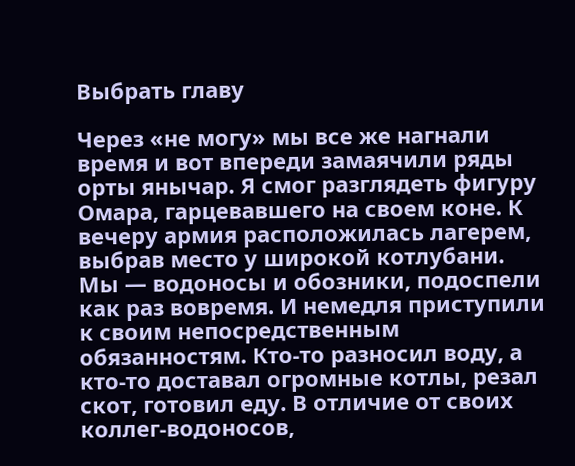Выбрать главу

Через «не могу» мы все же нагнали время и вот впереди замаячили ряды орты янычар. Я смог разглядеть фигуру Омара, гарцевавшего на своем коне. К вечеру армия расположилась лагерем, выбрав место у широкой котлубани. Мы — водоносы и обозники, подоспели как раз вовремя. И немедля приступили к своим непосредственным обязанностям. Кто-то разносил воду, а кто-то доставал огромные котлы, резал скот, готовил еду. В отличие от своих коллег-водоносов,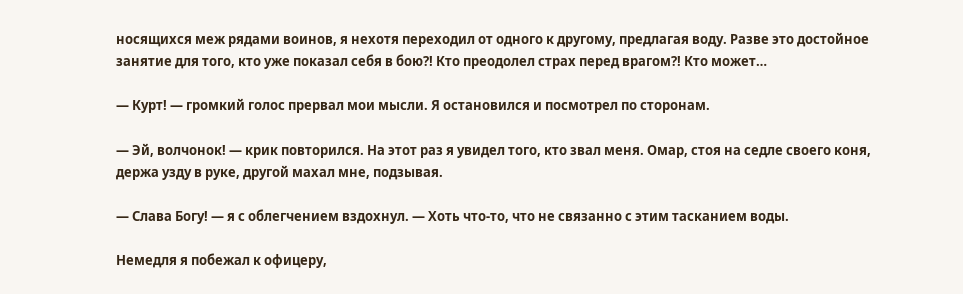носящихся меж рядами воинов, я нехотя переходил от одного к другому, предлагая воду. Разве это достойное занятие для того, кто уже показал себя в бою?! Кто преодолел страх перед врагом?! Кто может…

— Курт! — громкий голос прервал мои мысли. Я остановился и посмотрел по сторонам.

— Эй, волчонок! — крик повторился. На этот раз я увидел того, кто звал меня. Омар, стоя на седле своего коня, держа узду в руке, другой махал мне, подзывая.

— Слава Богу! — я с облегчением вздохнул. — Хоть что-то, что не связанно с этим тасканием воды.

Немедля я побежал к офицеру,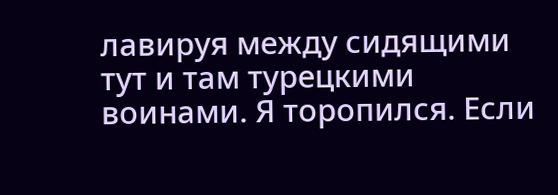лавируя между сидящими тут и там турецкими воинами. Я торопился. Если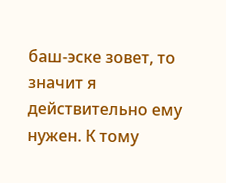баш-эске зовет, то значит я действительно ему нужен. К тому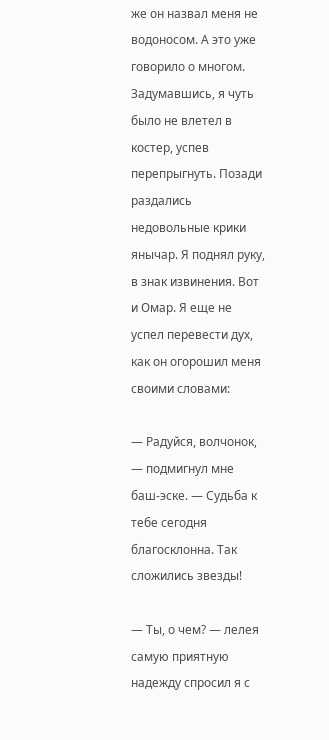же он назвал меня не водоносом. А это уже говорило о многом. Задумавшись, я чуть было не влетел в костер, успев перепрыгнуть. Позади раздались недовольные крики янычар. Я поднял руку, в знак извинения. Вот и Омар. Я еще не успел перевести дух, как он огорошил меня своими словами:

— Радуйся, волчонок, — подмигнул мне баш-эске. — Судьба к тебе сегодня благосклонна. Так сложились звезды!

— Ты, о чем? — лелея самую приятную надежду спросил я с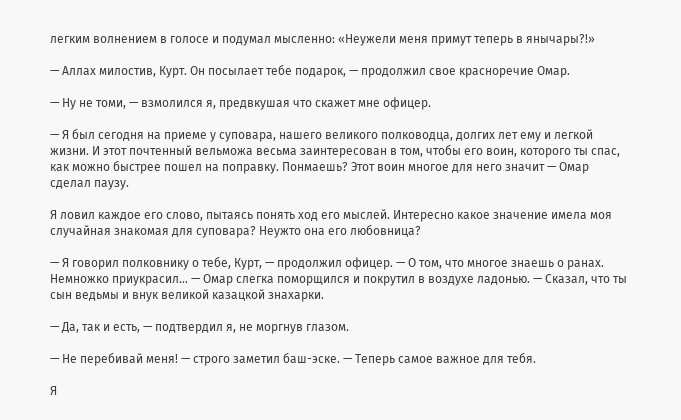легким волнением в голосе и подумал мысленно: «Неужели меня примут теперь в янычары?!»

— Аллах милостив, Курт. Он посылает тебе подарок, — продолжил свое красноречие Омар.

— Ну не томи, — взмолился я, предвкушая что скажет мне офицер.

— Я был сегодня на приеме у суповара, нашего великого полководца, долгих лет ему и легкой жизни. И этот почтенный вельможа весьма заинтересован в том, чтобы его воин, которого ты спас, как можно быстрее пошел на поправку. Понмаешь? Этот воин многое для него значит — Омар сделал паузу.

Я ловил каждое его слово, пытаясь понять ход его мыслей. Интересно какое значение имела моя случайная знакомая для суповара? Неужто она его любовница?

— Я говорил полковнику о тебе, Курт, — продолжил офицер. — О том, что многое знаешь о ранах. Немножко приукрасил… — Омар слегка поморщился и покрутил в воздухе ладонью. — Сказал, что ты сын ведьмы и внук великой казацкой знахарки.

— Да, так и есть, — подтвердил я, не моргнув глазом.

— Не перебивай меня! — строго заметил баш-эске. — Теперь самое важное для тебя.

Я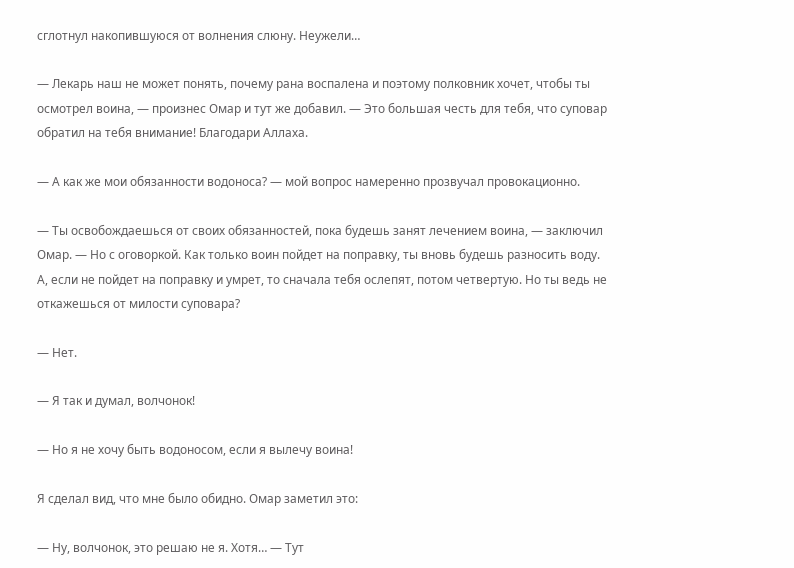сглотнул накопившуюся от волнения слюну. Неужели…

— Лекарь наш не может понять, почему рана воспалена и поэтому полковник хочет, чтобы ты осмотрел воина, — произнес Омар и тут же добавил. — Это большая честь для тебя, что суповар обратил на тебя внимание! Благодари Аллаха.

— А как же мои обязанности водоноса? — мой вопрос намеренно прозвучал провокационно.

— Ты освобождаешься от своих обязанностей, пока будешь занят лечением воина, — заключил Омар. — Но с оговоркой. Как только воин пойдет на поправку, ты вновь будешь разносить воду. А, если не пойдет на поправку и умрет, то сначала тебя ослепят, потом четвертую. Но ты ведь не откажешься от милости суповара?

— Нет.

— Я так и думал, волчонок!

— Но я не хочу быть водоносом, если я вылечу воина!

Я сделал вид, что мне было обидно. Омар заметил это:

— Ну, волчонок, это решаю не я. Хотя… — Тут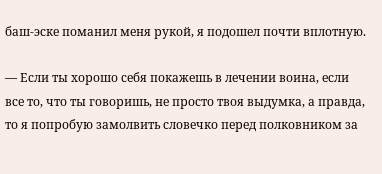баш-эске поманил меня рукой, я подошел почти вплотную.

— Если ты хорошо себя покажешь в лечении воина, если все то, что ты говоришь, не просто твоя выдумка, а правда, то я попробую замолвить словечко перед полковником за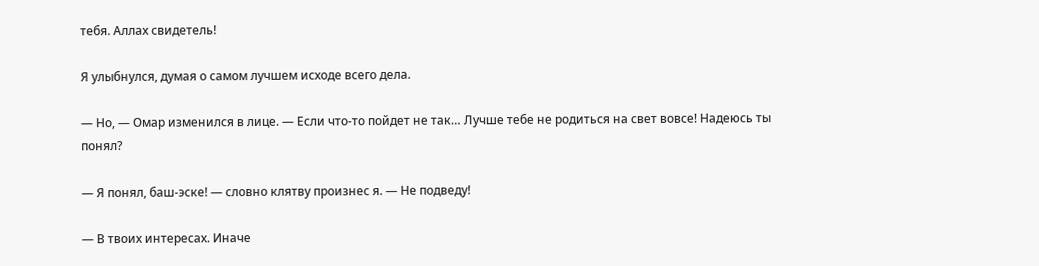тебя. Аллах свидетель!

Я улыбнулся, думая о самом лучшем исходе всего дела.

— Но, — Омар изменился в лице. — Если что-то пойдет не так… Лучше тебе не родиться на свет вовсе! Надеюсь ты понял?

— Я понял, баш-эске! — словно клятву произнес я. — Не подведу!

— В твоих интересах. Иначе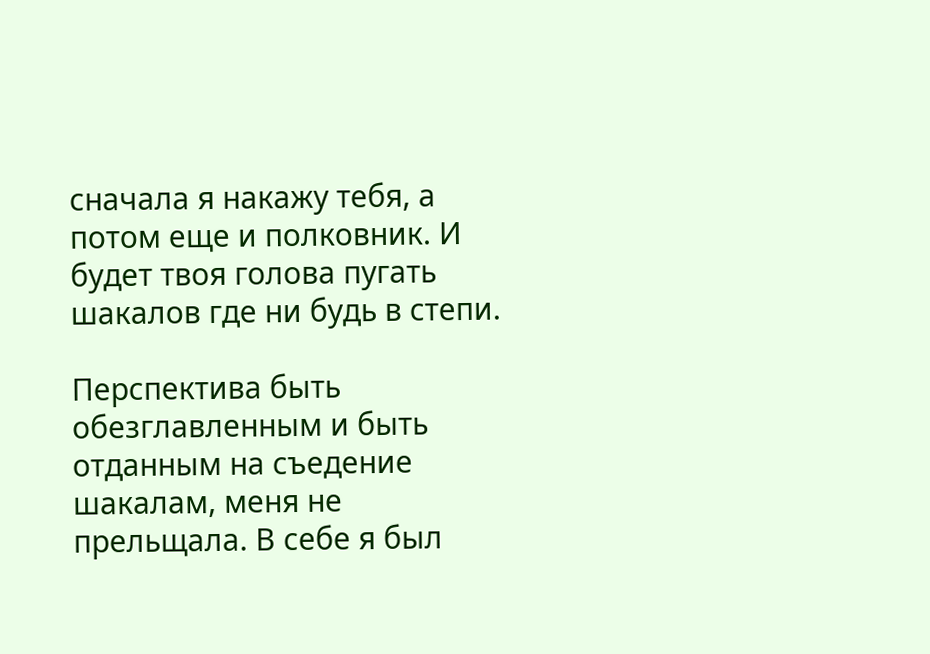сначала я накажу тебя, а потом еще и полковник. И будет твоя голова пугать шакалов где ни будь в степи.

Перспектива быть обезглавленным и быть отданным на съедение шакалам, меня не прельщала. В себе я был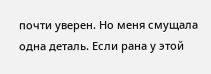почти уверен. Но меня смущала одна деталь. Если рана у этой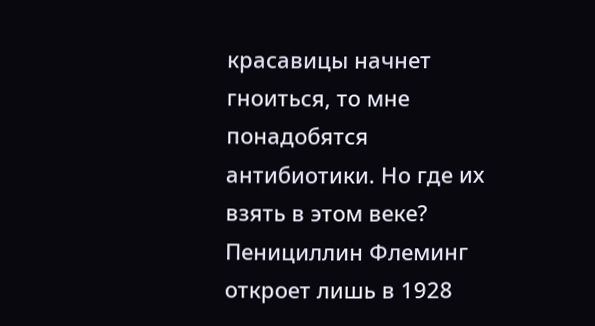красавицы начнет гноиться, то мне понадобятся антибиотики. Но где их взять в этом веке? Пенициллин Флеминг откроет лишь в 1928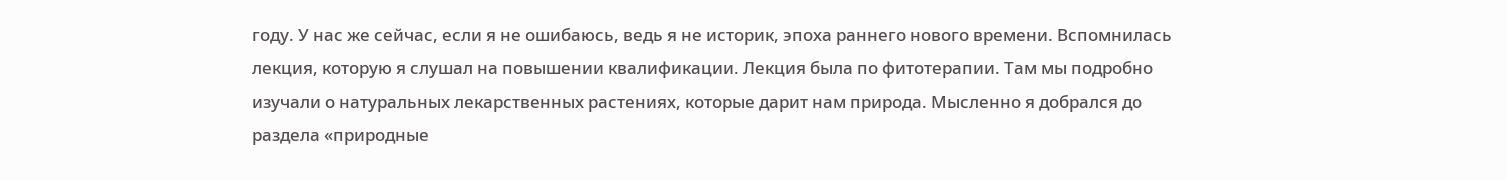году. У нас же сейчас, если я не ошибаюсь, ведь я не историк, эпоха раннего нового времени. Вспомнилась лекция, которую я слушал на повышении квалификации. Лекция была по фитотерапии. Там мы подробно изучали о натуральных лекарственных растениях, которые дарит нам природа. Мысленно я добрался до раздела «природные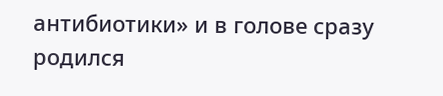антибиотики» и в голове сразу родился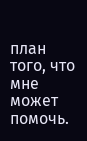план того, что мне может помочь.